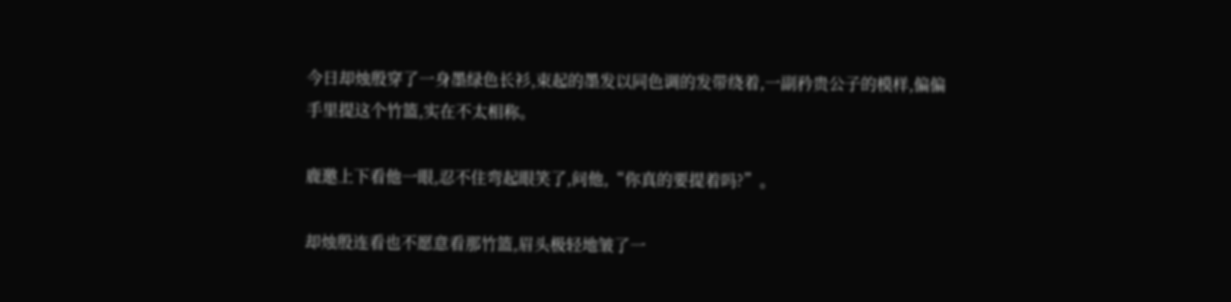今日却烛殷穿了一身墨绿色长衫,束起的墨发以同色调的发带绕着,一副矜贵公子的模样,偏偏手里提这个竹篮,实在不太相称。

鹿邀上下看他一眼,忍不住弯起眼笑了,问他,“你真的要提着吗?”。

却烛殷连看也不愿意看那竹篮,眉头极轻地皱了一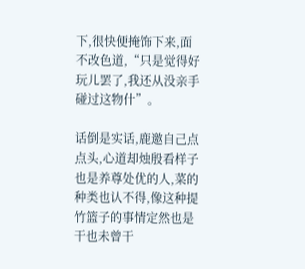下,很快便掩饰下来,面不改色道,“只是觉得好玩儿罢了,我还从没亲手碰过这物什”。

话倒是实话,鹿邀自己点点头,心道却烛殷看样子也是养尊处优的人,菜的种类也认不得,像这种提竹篮子的事情定然也是干也未曾干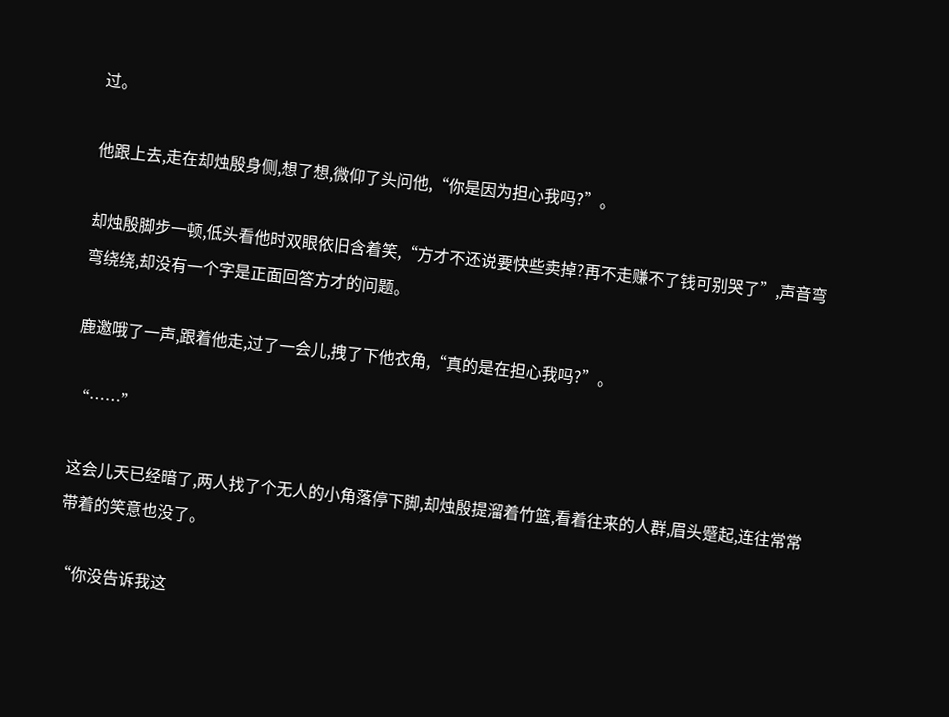过。

他跟上去,走在却烛殷身侧,想了想,微仰了头问他,“你是因为担心我吗?”。

却烛殷脚步一顿,低头看他时双眼依旧含着笑,“方才不还说要快些卖掉?再不走赚不了钱可别哭了”,声音弯弯绕绕,却没有一个字是正面回答方才的问题。

鹿邀哦了一声,跟着他走,过了一会儿,拽了下他衣角,“真的是在担心我吗?”。

“……”

这会儿天已经暗了,两人找了个无人的小角落停下脚,却烛殷提溜着竹篮,看着往来的人群,眉头蹙起,连往常常带着的笑意也没了。

“你没告诉我这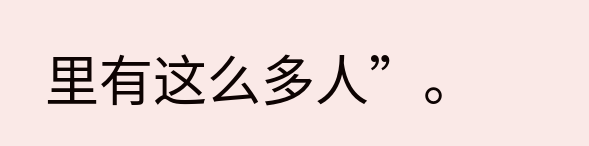里有这么多人”。